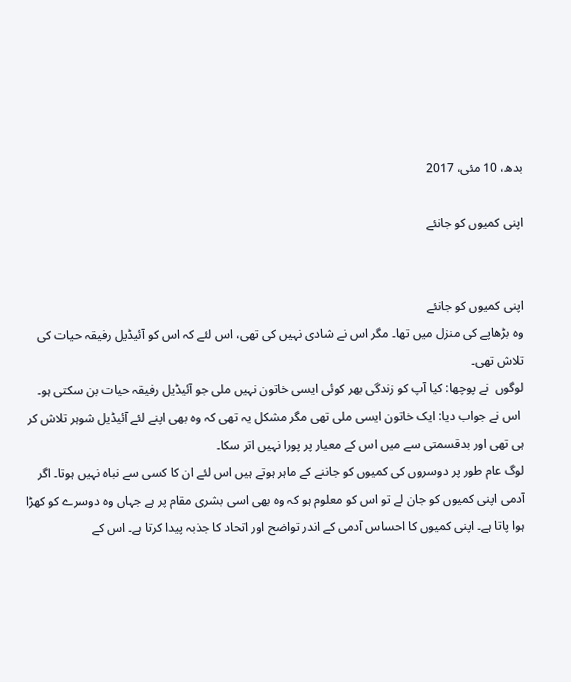بدھ، 10 مئی، 2017

اپنی کمیوں کو جانئے


اپنی کمیوں کو جانئے
وہ بڑھاپے کی منزل میں تھا۔ مگر اس نے شادی نہیں کی تھی، اس لئے کہ اس کو آئیڈیل رفیقہ حیات کی تلاش تھی۔
لوگوں  نے پوچھا: کیا آپ کو زندگی بھر کوئی ایسی خاتون نہیں ملی جو آئیڈیل رفیقہ حیات بن سکتی ہو۔
 اس نے جواب دیا: ایک خاتون ایسی ملی تھی مگر مشکل یہ تھی کہ وہ بھی اپنے لئے آئیڈیل شوہر تلاش کر ہی تھی اور بدقسمتی سے میں اس کے معیار پر پورا نہیں اتر سکا۔
لوگ عام طور پر دوسروں کی کمیوں کو جاننے کے ماہر ہوتے ہیں اس لئے ان کا کسی سے نباہ نہیں ہوتا۔ اگر آدمی اپنی کمیوں کو جان لے تو اس کو معلوم ہو کہ وہ بھی اسی بشری مقام پر ہے جہاں وہ دوسرے کو کھڑا ہوا پاتا ہے۔ اپنی کمیوں کا احساس آدمی کے اندر تواضح اور اتحاد کا جذبہ پیدا کرتا ہے۔ اس کے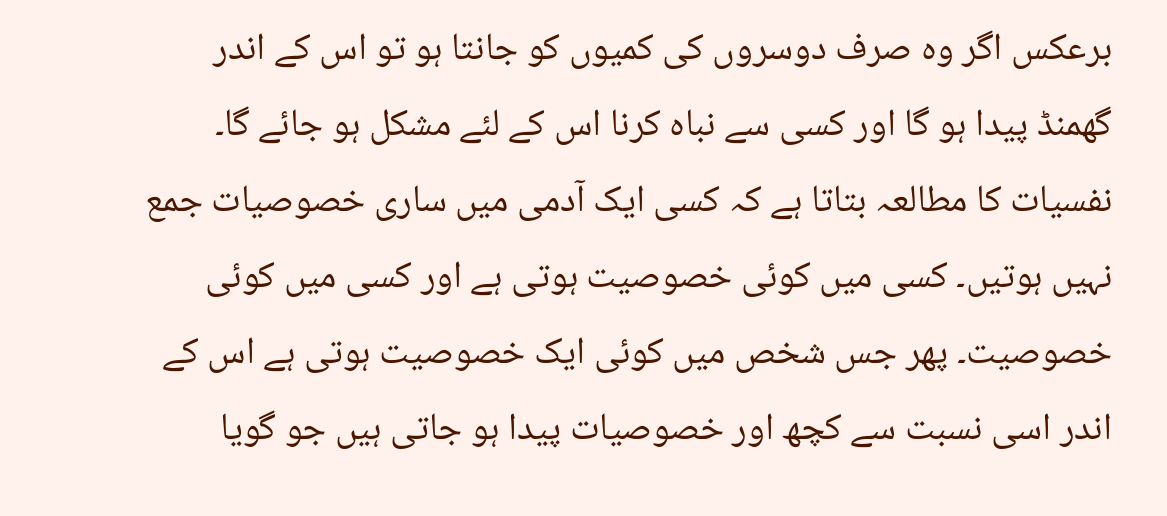برعکس اگر وہ صرف دوسروں کی کمیوں کو جانتا ہو تو اس کے اندر گھمنڈ پیدا ہو گا اور کسی سے نباہ کرنا اس کے لئے مشکل ہو جائے گا۔
نفسیات کا مطالعہ بتاتا ہے کہ کسی ایک آدمی میں ساری خصوصیات جمع نہیں ہوتیں۔ کسی میں کوئی خصوصیت ہوتی ہے اور کسی میں کوئی خصوصیت۔ پھر جس شخص میں کوئی ایک خصوصیت ہوتی ہے اس کے اندر اسی نسبت سے کچھ اور خصوصیات پیدا ہو جاتی ہیں جو گویا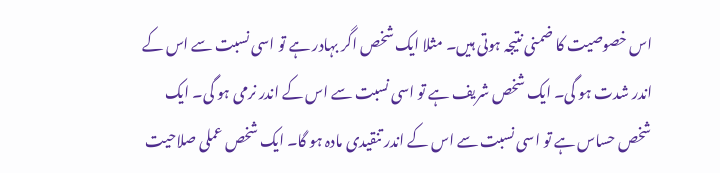اس خصوصیت کا ضمنی نتیجہ ہوتی ہیں۔ مثلا ایک شخص اگر بہادر ہے تو اسی نسبت سے اس کے اندر شدت ہو گی۔ ایک شخص شریف ہے تو اسی نسبت سے اس کے اندر نرمی ہو گی۔ ایک شخص حساس ہے تو اسی نسبت سے اس کے اندر تنقیدی مادہ ہو گا۔ ایک شخص عملی صلاحیت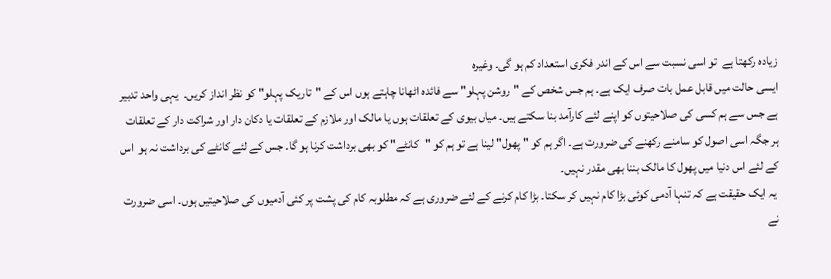زیادہ رکھتا ہے  تو اسی نسبت سے اس کے اندر فکری استعداد کم ہو گی۔ وغیرہ
ایسی حالت میں قابل عمل بات صرف ایک ہے۔ ہم جس شخص کے "روشن پہلو" سے فائدہ اٹھانا چاہتے ہوں اس کے "تاریک پہلو" کو نظر انداز کریں۔  یہی واحد تدبیر ہے جس سے ہم کسی کی صلاحیتوں کو اپنے لئے کارآمد بنا سکتے ہیں۔ میاں بیوی کے تعلقات ہوں یا مالک اور ملازم کے تعلقات یا دکان دار اور شراکت دار کے تعلقات ہر جگہ اسی اصول کو سامنے رکھنے کی ضرورت ہے۔ اگر ہم کو " پھول" لینا ہے تو ہم کو "کانٹے" کو بھی برداشت کرنا ہو گا۔ جس کے لئے کانٹے کی برداشت نہ ہو  اس کے لئے اس دنیا میں پھول کا مالک بننا بھی مقدر نہیں۔
 یہ ایک حقیقت ہے کہ تنہا آدمی کوئی بڑا کام نہیں کر سکتا۔ بڑا کام کرنے کے لئے ضروری ہے کہ مطلوبہ کام کی پشت پر کئی آدمیوں کی صلاحیتیں ہوں۔ اسی ضرورت نے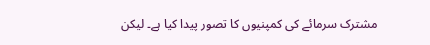مشترک سرمائے کی کمپنیوں کا تصور پیدا کیا ہے۔ لیکن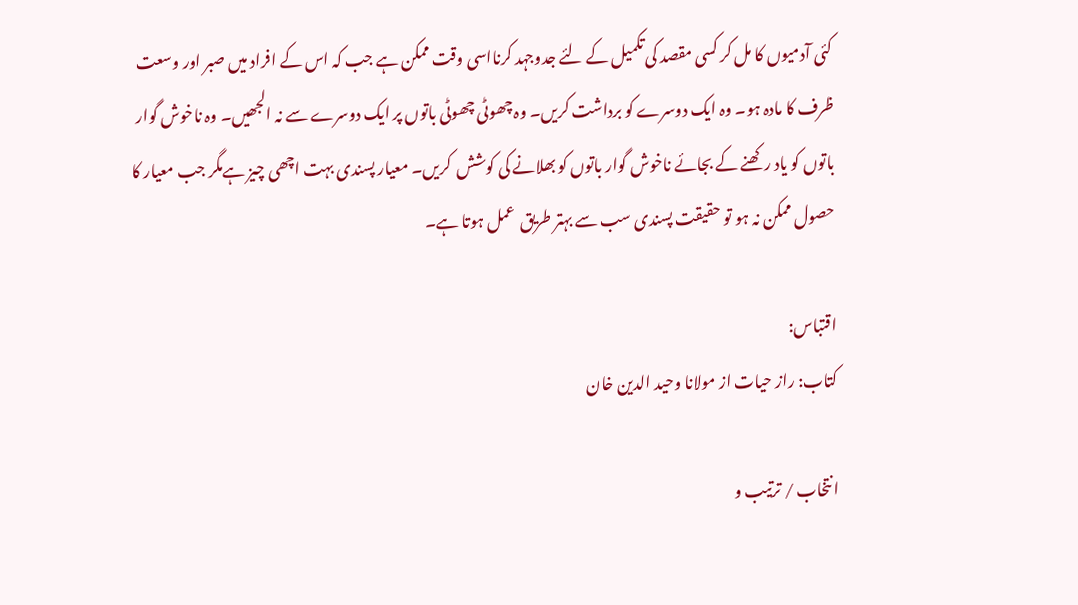کئی آدمیوں کا مل کر کسی مقصد کی تکمیل کے لئے جدوجہد کرنااسی وقت ممکن ہے جب کہ اس کے افراد میں صبر اور وسعت ظرف کا مادہ ہو۔ وہ ایک دوسرے کو برداشت کریں۔ وہ چھوٹی چھوٹی باتوں پر ایک دوسرے سے نہ الجھیں۔ وہ ناخوش گوار باتوں کو یاد رکھنے کے بجائے ناخوش گوار باتوں کو بھلانے کی کوشش  کریں۔ معیار پسندی بہت اچھی چیز ہےمگر جب معیار کا حصول ممکن نہ ہو تو حقیقت پسندی سب سے بہتر طریق  عمل ہوتا ہے۔

اقتباس:
کتاب: راز حیات از مولانا وحید الدین خان

انتخاب / ترتیب و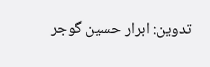تدوین: ابرار حسین گوجر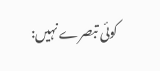کوئی تبصرے نہیں: